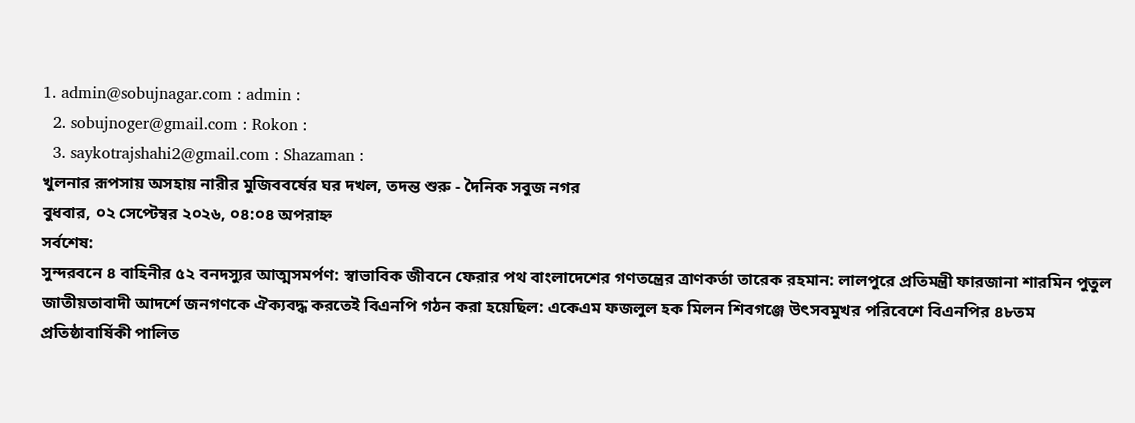1. admin@sobujnagar.com : admin :
  2. sobujnoger@gmail.com : Rokon :
  3. saykotrajshahi2@gmail.com : Shazaman :
খুলনার রূপসায় অসহায় নারীর মুজিববর্ষের ঘর দখল, তদন্ত শুরু - দৈনিক সবুজ নগর
বুধবার, ০২ সেপ্টেম্বর ২০২৬, ০৪:০৪ অপরাহ্ন
সর্বশেষ:
সুন্দরবনে ৪ বাহিনীর ৫২ বনদস্যুর আত্মসমর্পণ: স্বাভাবিক জীবনে ফেরার পথ বাংলাদেশের গণতন্ত্রের ত্রাণকর্তা তারেক রহমান: লালপুরে প্রতিমন্ত্রী ফারজানা শারমিন পুতুল জাতীয়তাবাদী আদর্শে জনগণকে ঐক্যবদ্ধ করতেই বিএনপি গঠন করা হয়েছিল: একেএম ফজলুল হক মিলন শিবগঞ্জে উৎসবমুখর পরিবেশে বিএনপির ৪৮তম প্রতিষ্ঠাবার্ষিকী পালিত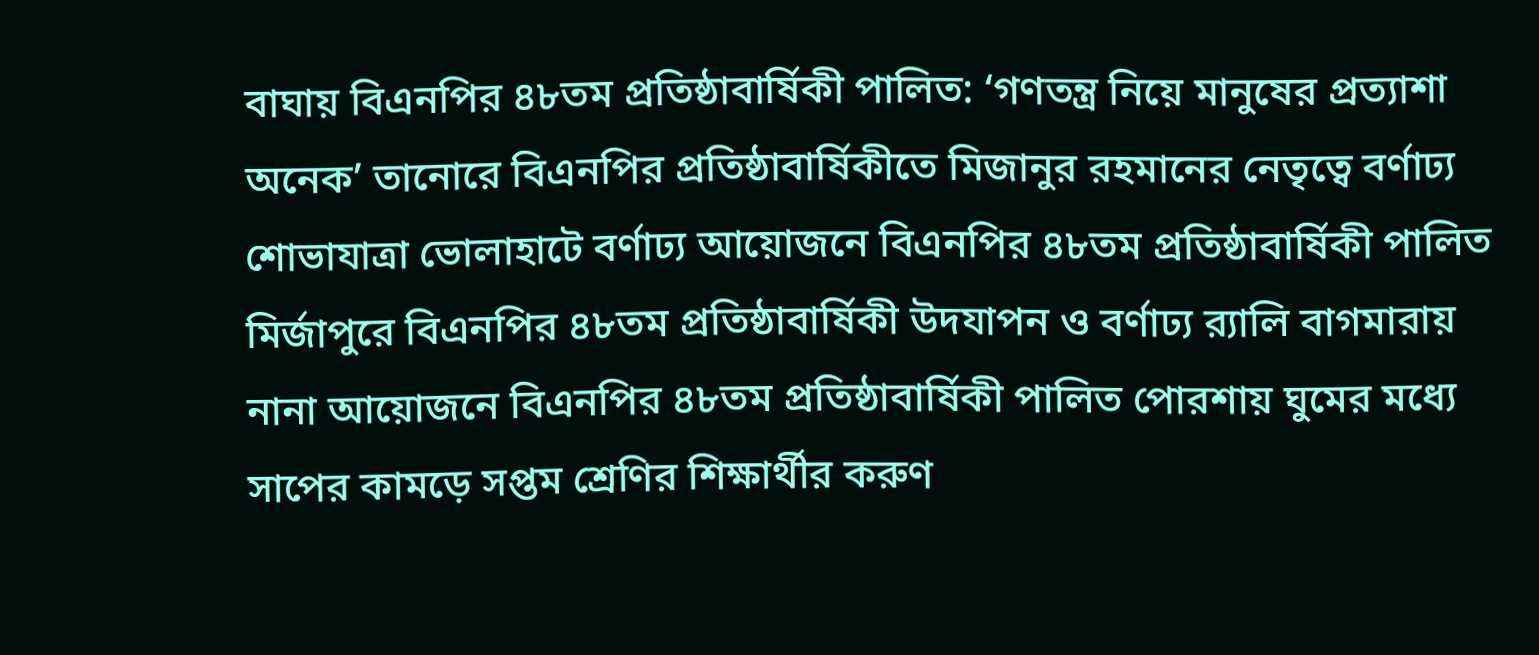বাঘায় বিএনপির ৪৮তম প্রতিষ্ঠাবার্ষিকী পালিত: ‘গণতন্ত্র নিয়ে মানুষের প্রত্যাশা অনেক’ তানোরে বিএনপির প্রতিষ্ঠাবার্ষিকীতে মিজানুর রহমানের নেতৃত্বে বর্ণাঢ্য শোভাযাত্রা ভোলাহাটে বর্ণাঢ্য আয়োজনে বিএনপির ৪৮তম প্রতিষ্ঠাবার্ষিকী পালিত মির্জাপুরে বিএনপির ৪৮তম প্রতিষ্ঠাবার্ষিকী উদযাপন ও বর্ণাঢ্য র‍্যালি বাগমারায় নানা আয়োজনে বিএনপির ৪৮তম প্রতিষ্ঠাবার্ষিকী পালিত পোরশায় ঘুমের মধ্যে সাপের কামড়ে সপ্তম শ্রেণির শিক্ষার্থীর করুণ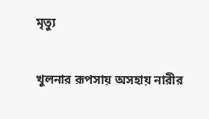মৃত্যু

খুলনার রূপসায় অসহায় নারীর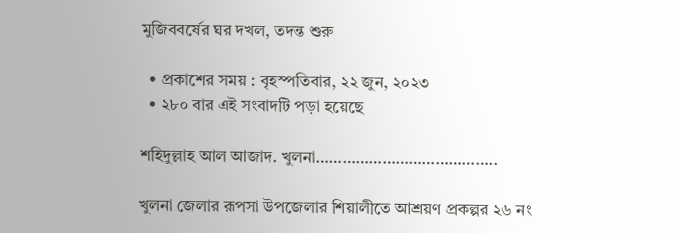মুজিববর্ষের ঘর দখল, তদন্ত শুরু

  • প্রকাশের সময় : বৃহস্পতিবার, ২২ জুন, ২০২৩
  • ২৮০ বার এই সংবাদটি পড়া হয়েছে

শহিদুল্লাহ আল আজাদ. খুলনা…………………………………..

খুলনা জেলার রূপসা উপজেলার শিয়ালীতে আশ্রয়ণ প্রকল্পর ২৬ নং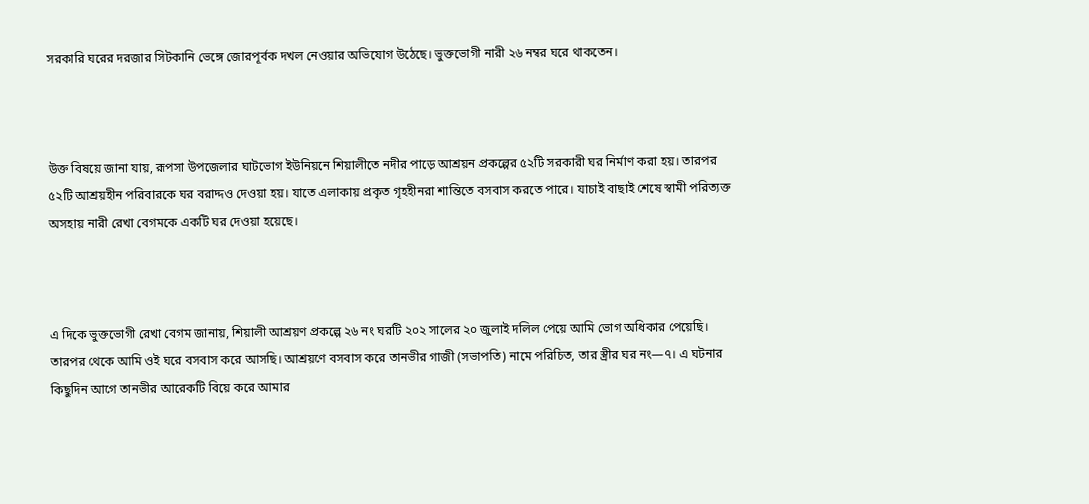সরকারি ঘরের দরজার সিটকানি ভেঙ্গে জোরপূর্বক দখল নেওয়ার অভিযোগ উঠেছে। ভুক্তভোগী নারী ২৬ নম্বর ঘরে থাকতেন।



উক্ত বিষয়ে জানা যায়, রূপসা উপজেলার ঘাটভোগ ইউনিয়নে শিয়ালীতে নদীর পাড়ে আশ্রয়ন প্রকল্পের ৫২টি সরকারী ঘর নির্মাণ করা হয়। তারপর ৫২টি আশ্রয়হীন পরিবারকে ঘর বরাদ্দও দেওয়া হয়। যাতে এলাকায় প্রকৃত গৃহহীনরা শান্তিতে বসবাস করতে পারে। যাচাই বাছাই শেষে স্বামী পরিত্যক্ত অসহায় নারী রেখা বেগমকে একটি ঘর দেওয়া হয়েছে।



এ দিকে ভুক্তভোগী রেখা বেগম জানায়, শিয়ালী আশ্রয়ণ প্রকল্পে ২৬ নং ঘরটি ২০২ সালের ২০ জুলাই দলিল পেয়ে আমি ভোগ অধিকার পেয়েছি। তারপর থেকে আমি ওই ঘরে বসবাস করে আসছি। আশ্রয়ণে বসবাস করে তানভীর গাজী (সভাপতি) নামে পরিচিত, তার স্ত্রীর ঘর নং—৭। এ ঘটনার কিছুদিন আগে তানভীর আরেকটি বিয়ে করে আমার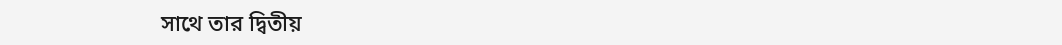সাথে তার দ্বিতীয়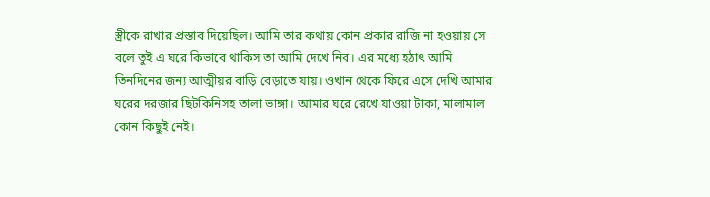স্ত্রীকে রাখার প্রস্তাব দিয়েছিল। আমি তার কথায় কোন প্রকার রাজি না হওয়ায় সে বলে তুই এ ঘরে কিভাবে থাকিস তা আমি দেখে নিব। এর মধ্যে হঠাৎ আমি তিনদিনের জন্য আত্মীয়র বাড়ি বেড়াতে যায়। ওখান থেকে ফিরে এসে দেখি আমার ঘরের দরজার ছিটকিনিসহ তালা ভাঙ্গা। আমার ঘরে রেখে যাওয়া টাকা, মালামাল কোন কিছুই নেই।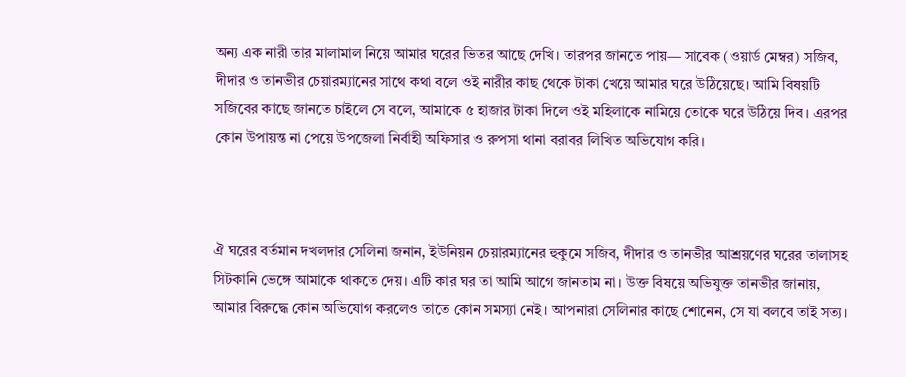অন্য এক নারী তার মালামাল নিয়ে আমার ঘরের ভিতর আছে দেখি। তারপর জানতে পায়— সাবেক (ওয়ার্ড মেম্বর) সজিব, দীদার ও তানভীর চেয়ারম্যানের সাথে কথা বলে ওই নারীর কাছ থেকে টাকা খেয়ে আমার ঘরে উঠিয়েছে। আমি বিষয়টি সজিবের কাছে জানতে চাইলে সে বলে, আমাকে ৫ হাজার টাকা দিলে ওই মহিলাকে নামিয়ে তোকে ঘরে উঠিয়ে দিব। এরপর কোন উপায়ন্ত না পেয়ে উপজেলা নির্বাহী অফিসার ও রুপসা থানা বরাবর লিখিত অভিযোগ করি।



ঐ ঘরের বর্তমান দখলদার সেলিনা জনান, ইউনিয়ন চেয়ারম্যানের হুকুমে সজিব, দীদার ও তানভীর আশ্রয়ণের ঘরের তালাসহ সিটকানি ভেঙ্গে আমাকে থাকতে দেয়। এটি কার ঘর তা আমি আগে জানতাম না। উক্ত বিষয়ে অভিযুক্ত তানভীর জানায়, আমার বিরুদ্ধে কোন অভিযোগ করলেও তাতে কোন সমস্যা নেই। আপনারা সেলিনার কাছে শোনেন, সে যা বলবে তাই সত্য।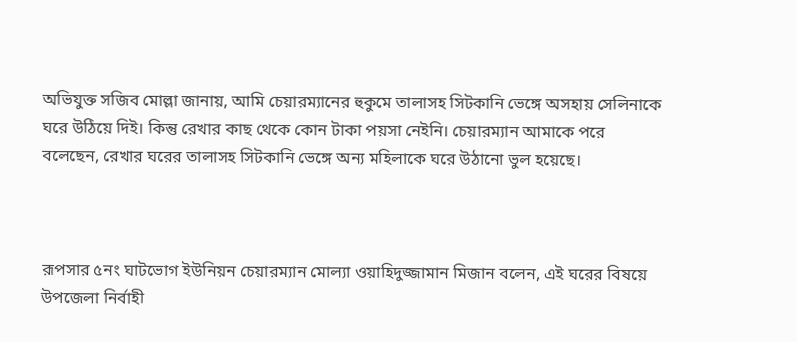অভিযুক্ত সজিব মোল্লা জানায়, আমি চেয়ারম্যানের হুকুমে তালাসহ সিটকানি ভেঙ্গে অসহায় সেলিনাকে ঘরে উঠিয়ে দিই। কিন্তু রেখার কাছ থেকে কোন টাকা পয়সা নেইনি। চেয়ারম্যান আমাকে পরে বলেছেন, রেখার ঘরের তালাসহ সিটকানি ভেঙ্গে অন্য মহিলাকে ঘরে উঠানো ভুল হয়েছে।



রূপসার ৫নং ঘাটভোগ ইউনিয়ন চেয়ারম্যান মোল্যা ওয়াহিদুজ্জামান মিজান বলেন, এই ঘরের বিষয়ে উপজেলা নির্বাহী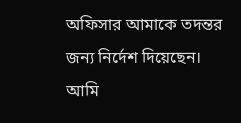অফিসার আমাকে তদন্তর জন্য নির্দেশ দিয়েছেন। আমি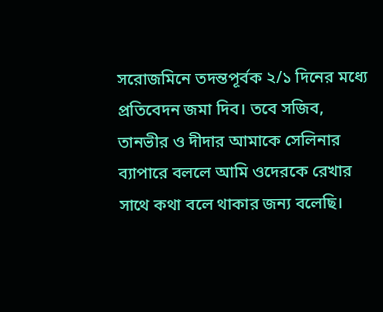সরোজমিনে তদন্তপূর্বক ২/১ দিনের মধ্যে প্রতিবেদন জমা দিব। তবে সজিব, তানভীর ও দীদার আমাকে সেলিনার ব্যাপারে বললে আমি ওদেরকে রেখার সাথে কথা বলে থাকার জন্য বলেছি।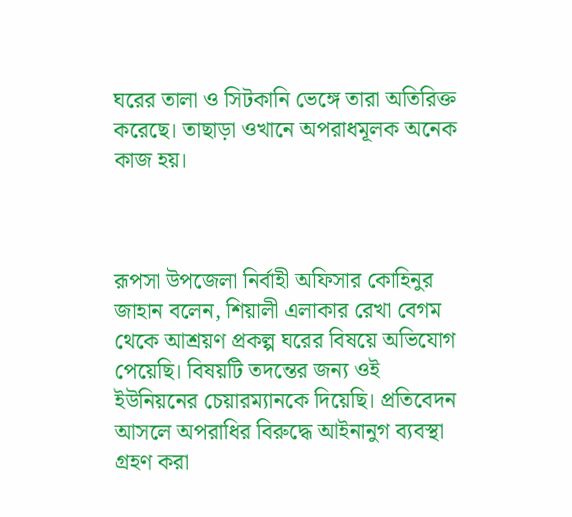ঘরের তালা ও সিটকানি ভেঙ্গে তারা অতিরিক্ত করেছে। তাছাড়া ওখানে অপরাধমূলক অনেক কাজ হয়।



রূপসা উপজেলা নির্বাহী অফিসার কোহিনুর জাহান বলেন, শিয়ালী এলাকার রেখা বেগম থেকে আশ্রয়ণ প্রকল্প ঘরের বিষয়ে অভিযোগ পেয়েছি। বিষয়টি তদন্তের জন্য ওই ইউনিয়নের চেয়ারম্যানকে দিয়েছি। প্রতিবেদন আসলে অপরাধির বিরুদ্ধে আইনানুগ ব্যবস্থা গ্রহণ করা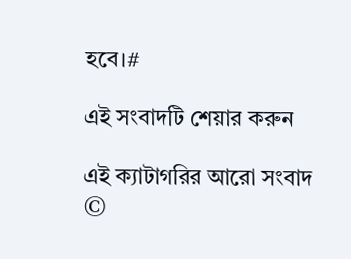হবে।#

এই সংবাদটি শেয়ার করুন

এই ক্যাটাগরির আরো সংবাদ
©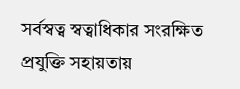সর্বস্বত্ব স্বত্বাধিকার সংরক্ষিত
প্রযুক্তি সহায়তায়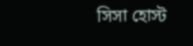সিসা হোস্ট